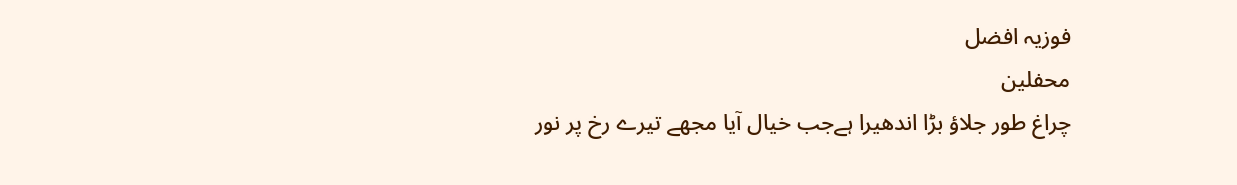فوزیہ افضل
محفلین
چراغ طور جلاؤ بڑا اندھیرا ہےجب خیال آیا مجھے تیرے رخ پر نور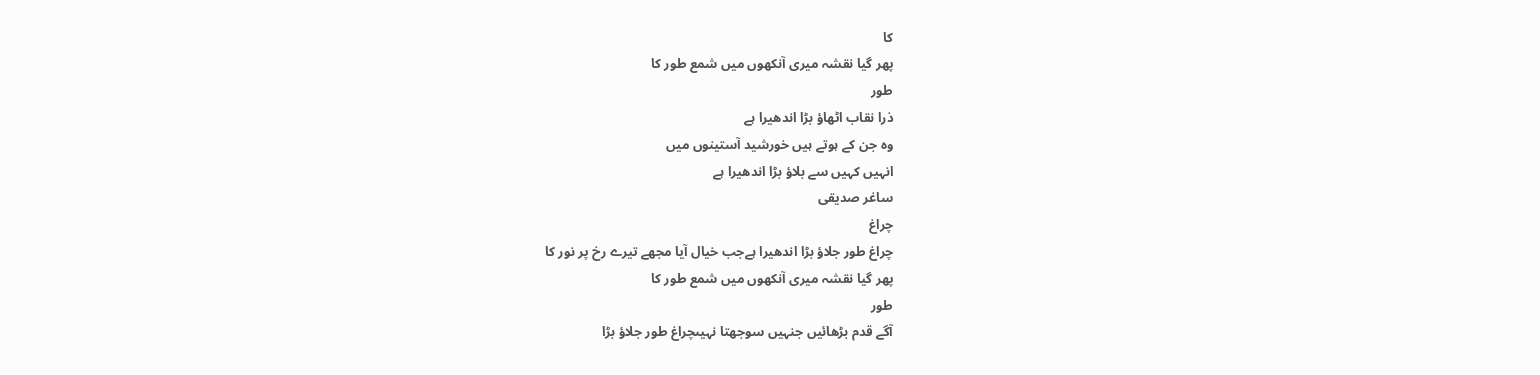کا
پھر گیا نقشہ میری آنکھوں میں شمع طور کا
طور
ذرا نقاب اٹھاؤ بڑا اندھیرا ہے
وہ جن کے ہوتے ہیں خورشید آستینوں میں
انہیں کہیں سے بلاؤ بڑا اندھیرا ہے
ساغر صدیقی
چراغ
چراغ طور جلاؤ بڑا اندھیرا ہےجب خیال آیا مجھے تیرے رخ پر نور کا
پھر گیا نقشہ میری آنکھوں میں شمع طور کا
طور
آگے قدم بڑھائیں جنہیں سوجھتا نہیںچراغ طور جلاؤ بڑا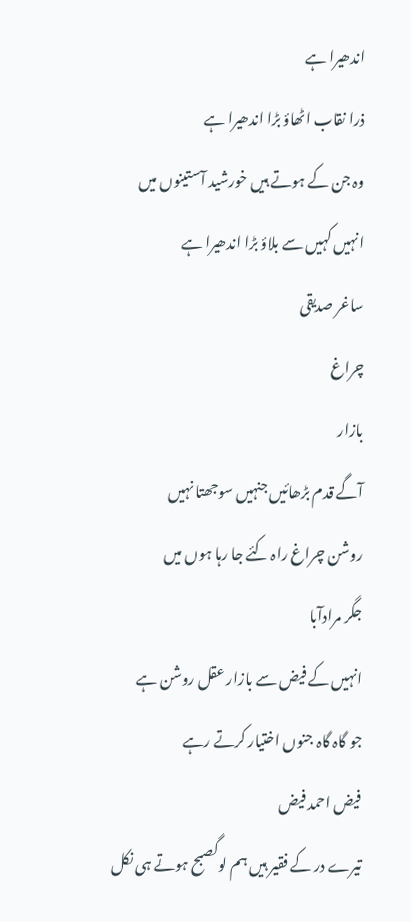اندھیرا ہے
ذرا نقاب اٹھاؤ بڑا اندھیرا ہے
وہ جن کے ہوتے ہیں خورشید آستینوں میں
انہیں کہیں سے بلاؤ بڑا اندھیرا ہے
ساغر صدیقی
چراغ
بازار
آگے قدم بڑھائیں جنہیں سوجھتا نہیں
روشن چراغ راہ کئے جا رہا ہوں میں
جگر مرادآبا
انہیں کے فیض سے بازار عقل روشن ہے
جو گاہ گاہ جنوں اختیار کرتے رہے
فیض احمد فیض
تیرے در کے فقیر ہیں ہم لوگصبح ہوتے ہی نکل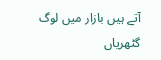آتے ہیں بازار میں لوگ
گٹھریاں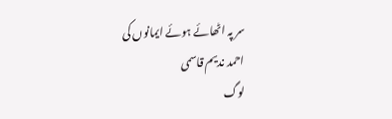سر پہ اٹھائے ہوئے ایمانوں کی
احمد ندیم قاسمی
لوگ